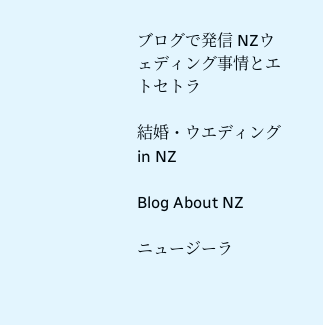ブログで発信 NZウェディング事情とエトセトラ

結婚・ウエディングin NZ

Blog About NZ

ニュージーラ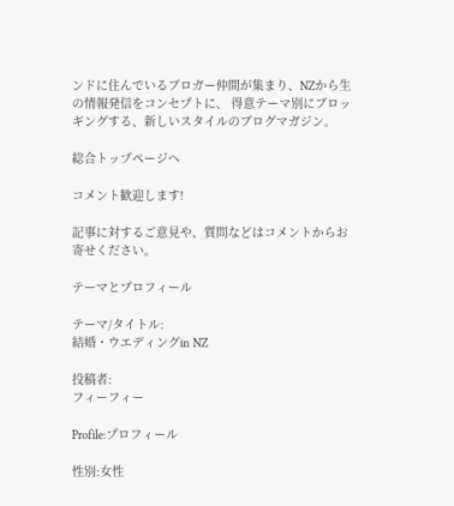ンドに住んでいるブロガー仲間が集まり、NZから生の情報発信をコンセプトに、 得意テーマ別にブロッギングする、新しいスタイルのブログマガジン。

総合トップページへ

コメント歓迎します!

記事に対するご意見や、質問などはコメントからお寄せください。

テーマとプロフィール

テーマ/タイトル:
結婚・ウエディングin NZ

投稿者:
フィーフィー

Profile:プロフィール

性別:女性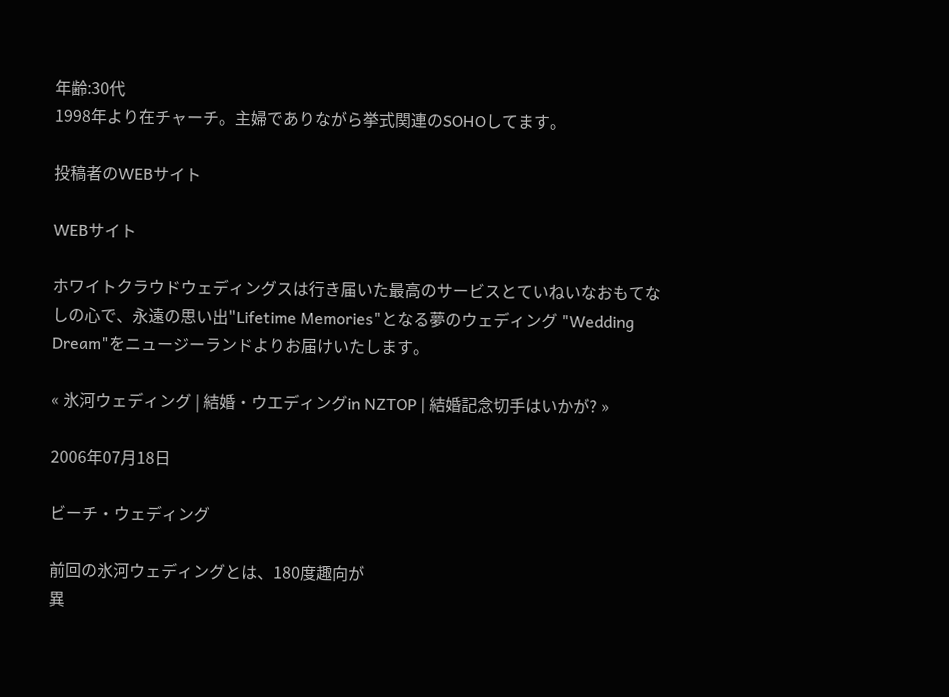年齢:30代
1998年より在チャーチ。主婦でありながら挙式関連のSOHOしてます。

投稿者のWEBサイト

WEBサイト

ホワイトクラウドウェディングスは行き届いた最高のサービスとていねいなおもてなしの心で、永遠の思い出"Lifetime Memories"となる夢のウェディング "Wedding Dream"をニュージーランドよりお届けいたします。

« 氷河ウェディング | 結婚・ウエディングin NZTOP | 結婚記念切手はいかが? »

2006年07月18日

ビーチ・ウェディング

前回の氷河ウェディングとは、180度趣向が
異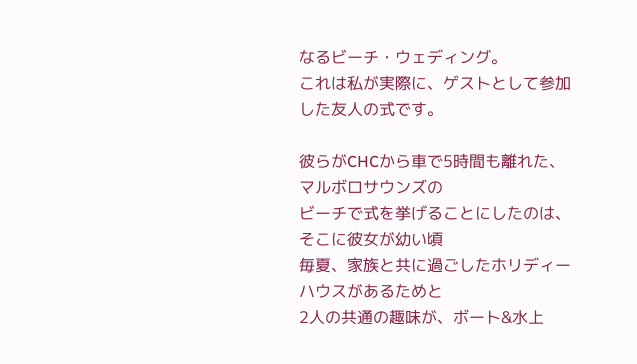なるビーチ・ウェディング。
これは私が実際に、ゲストとして参加した友人の式です。

彼らがCHCから車で5時間も離れた、マルボロサウンズの
ビーチで式を挙げることにしたのは、そこに彼女が幼い頃
毎夏、家族と共に過ごしたホリディーハウスがあるためと
2人の共通の趣味が、ボート&水上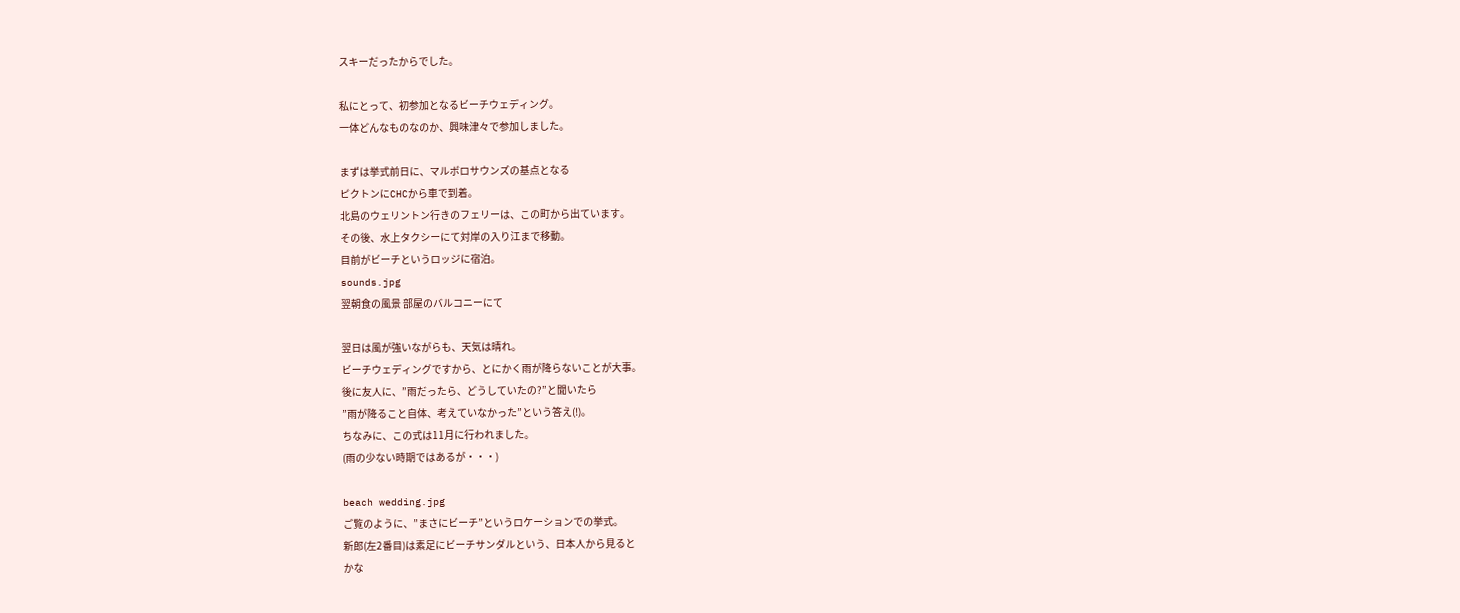スキーだったからでした。

私にとって、初参加となるビーチウェディング。
一体どんなものなのか、興味津々で参加しました。

まずは挙式前日に、マルボロサウンズの基点となる
ピクトンにCHCから車で到着。
北島のウェリントン行きのフェリーは、この町から出ています。
その後、水上タクシーにて対岸の入り江まで移動。
目前がビーチというロッジに宿泊。
sounds.jpg
翌朝食の風景 部屋のバルコニーにて

翌日は風が強いながらも、天気は晴れ。
ビーチウェディングですから、とにかく雨が降らないことが大事。
後に友人に、”雨だったら、どうしていたの?”と聞いたら
”雨が降ること自体、考えていなかった”という答え(!)。
ちなみに、この式は11月に行われました。
(雨の少ない時期ではあるが・・・)

beach wedding.jpg
ご覧のように、”まさにビーチ”というロケーションでの挙式。
新郎(左2番目)は素足にビーチサンダルという、日本人から見ると
かな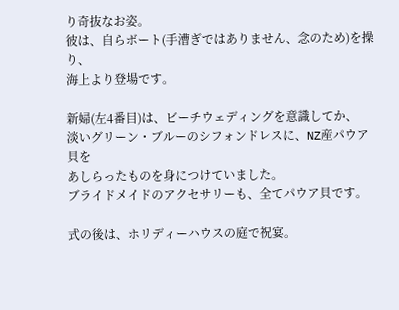り奇抜なお姿。
彼は、自らボート(手漕ぎではありません、念のため)を操り、
海上より登場です。

新婦(左4番目)は、ビーチウェディングを意識してか、
淡いグリーン・ブルーのシフォンドレスに、NZ産パウア貝を
あしらったものを身につけていました。
ブライドメイドのアクセサリーも、全てパウア貝です。

式の後は、ホリディーハウスの庭で祝宴。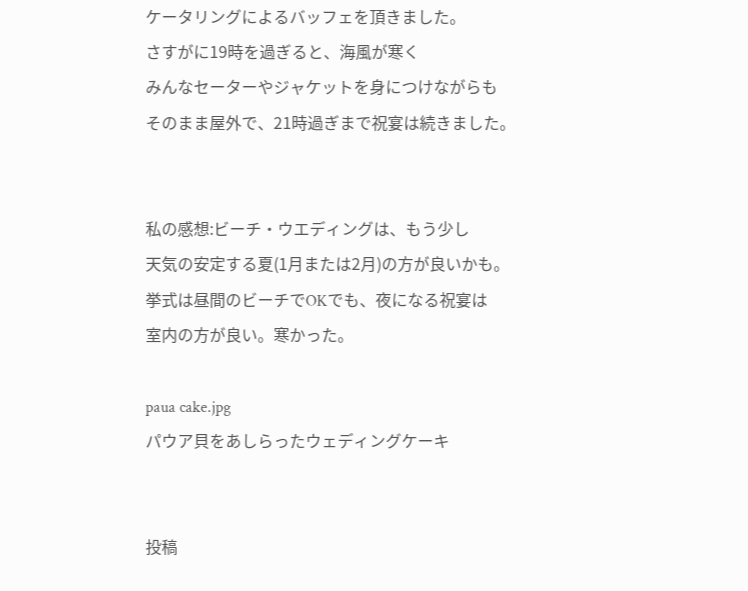ケータリングによるバッフェを頂きました。
さすがに19時を過ぎると、海風が寒く
みんなセーターやジャケットを身につけながらも
そのまま屋外で、21時過ぎまで祝宴は続きました。


私の感想:ビーチ・ウエディングは、もう少し
天気の安定する夏(1月または2月)の方が良いかも。
挙式は昼間のビーチでOKでも、夜になる祝宴は
室内の方が良い。寒かった。

paua cake.jpg
パウア貝をあしらったウェディングケーキ


投稿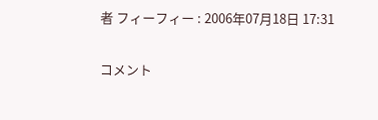者 フィーフィー : 2006年07月18日 17:31

コメント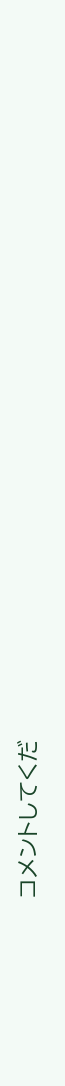コメントしてくだ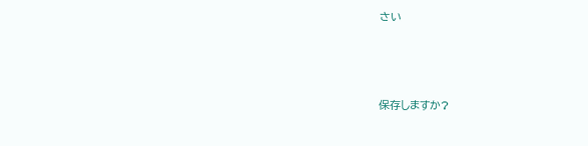さい




保存しますか?